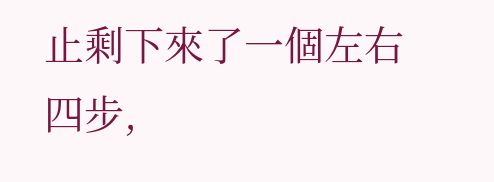止剩下來了一個左右四步,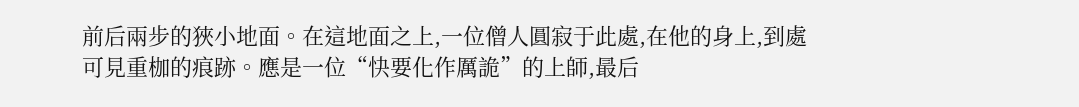前后兩步的狹小地面。在這地面之上,一位僧人圓寂于此處,在他的身上,到處可見重枷的痕跡。應是一位“快要化作厲詭”的上師,最后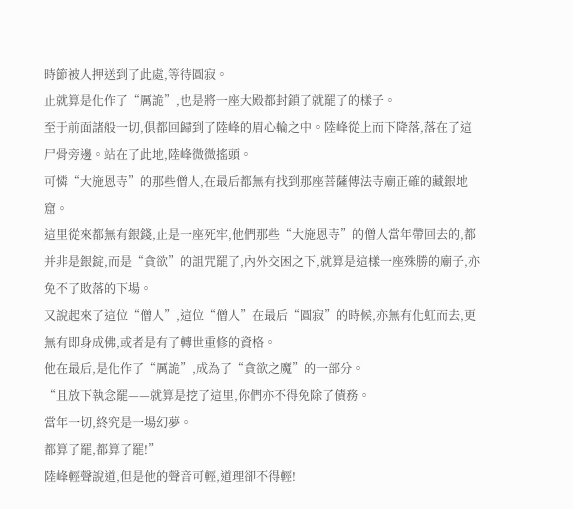時節被人押送到了此處,等待圓寂。
止就算是化作了“厲詭”,也是將一座大殿都封鎖了就罷了的樣子。
至于前面諸般一切,俱都回歸到了陸峰的眉心輪之中。陸峰從上而下降落,落在了這尸骨旁邊。站在了此地,陸峰微微搖頭。
可憐“大施恩寺”的那些僧人,在最后都無有找到那座菩薩傳法寺廟正確的藏銀地窟。
這里從來都無有銀錢,止是一座死牢,他們那些“大施恩寺”的僧人當年帶回去的,都并非是銀錠,而是“貪欲”的詛咒罷了,內外交困之下,就算是這樣一座殊勝的廟子,亦免不了敗落的下場。
又說起來了這位“僧人”,這位“僧人”在最后“圓寂”的時候,亦無有化虹而去,更無有即身成佛,或者是有了轉世重修的資格。
他在最后,是化作了“厲詭”,成為了“貪欲之魔”的一部分。
“且放下執念罷——就算是挖了這里,你們亦不得免除了債務。
當年一切,終究是一場幻夢。
都算了罷,都算了罷!”
陸峰輕聲說道,但是他的聲音可輕,道理卻不得輕!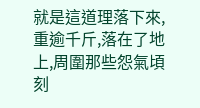就是這道理落下來,重逾千斤,落在了地上,周圍那些怨氣頃刻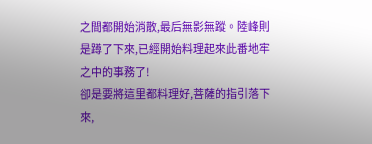之間都開始消散,最后無影無蹤。陸峰則是蹲了下來,已經開始料理起來此番地牢之中的事務了!
卻是要將這里都料理好,菩薩的指引落下來,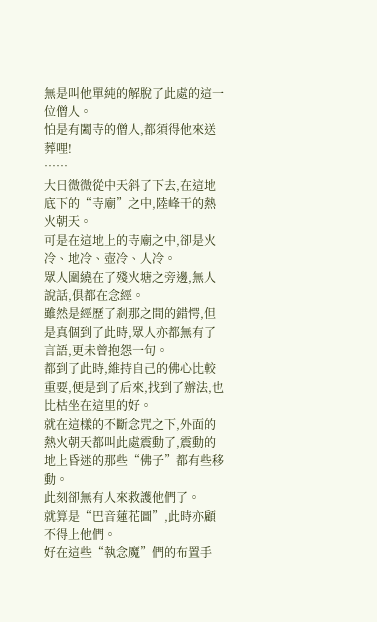無是叫他單純的解脫了此處的這一位僧人。
怕是有闔寺的僧人,都須得他來送葬哩!
……
大日微微從中天斜了下去,在這地底下的“寺廟”之中,陸峰干的熱火朝天。
可是在這地上的寺廟之中,卻是火冷、地冷、壺冷、人冷。
眾人圍繞在了殘火塘之旁邊,無人說話,俱都在念經。
雖然是經歷了剎那之間的錯愕,但是真個到了此時,眾人亦都無有了言語,更未曾抱怨一句。
都到了此時,維持自己的佛心比較重要,便是到了后來,找到了辦法,也比枯坐在這里的好。
就在這樣的不斷念咒之下,外面的熱火朝天都叫此處震動了,震動的地上昏迷的那些“佛子”都有些移動。
此刻卻無有人來救護他們了。
就算是“巴音蓮花圖”,此時亦顧不得上他們。
好在這些“執念魔”們的布置手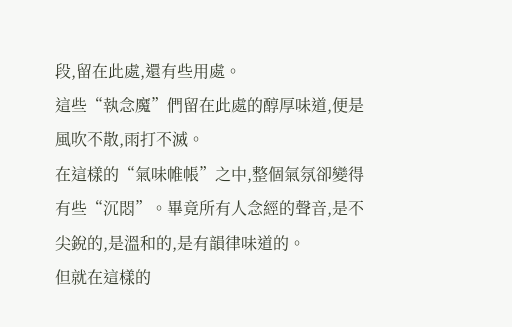段,留在此處,還有些用處。
這些“執念魔”們留在此處的醇厚味道,便是風吹不散,雨打不滅。
在這樣的“氣味帷帳”之中,整個氣氛卻變得有些“沉悶”。畢竟所有人念經的聲音,是不尖銳的,是溫和的,是有韻律味道的。
但就在這樣的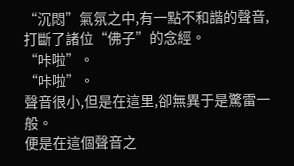“沉悶”氣氛之中,有一點不和諧的聲音,打斷了諸位“佛子”的念經。
“咔啦”。
“咔啦”。
聲音很小,但是在這里,卻無異于是驚雷一般。
便是在這個聲音之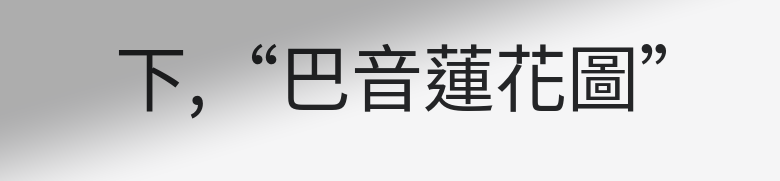下,“巴音蓮花圖”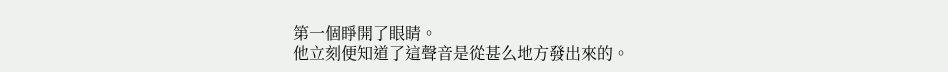第一個睜開了眼睛。
他立刻便知道了這聲音是從甚么地方發出來的。